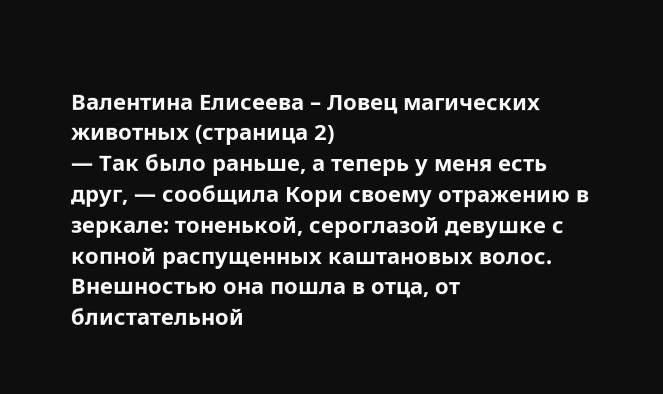Валентина Елисеева – Ловец магических животных (страница 2)
— Так было раньше, а теперь у меня есть друг, — сообщила Кори своему отражению в зеркале: тоненькой, сероглазой девушке с копной распущенных каштановых волос. Внешностью она пошла в отца, от блистательной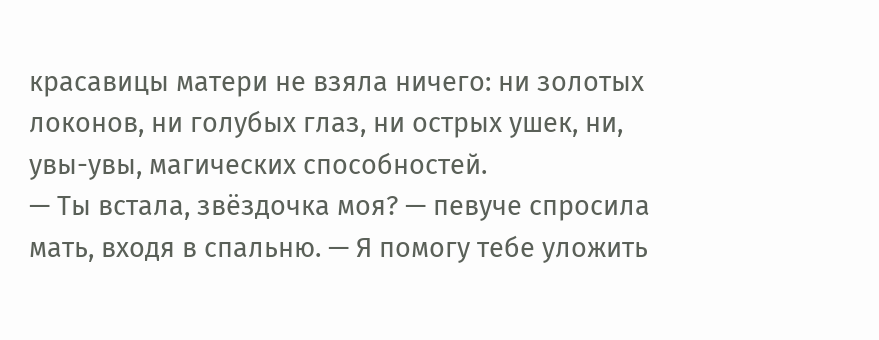красавицы матери не взяла ничего: ни золотых локонов, ни голубых глаз, ни острых ушек, ни, увы-увы, магических способностей.
— Ты встала, звёздочка моя? — певуче спросила мать, входя в спальню. — Я помогу тебе уложить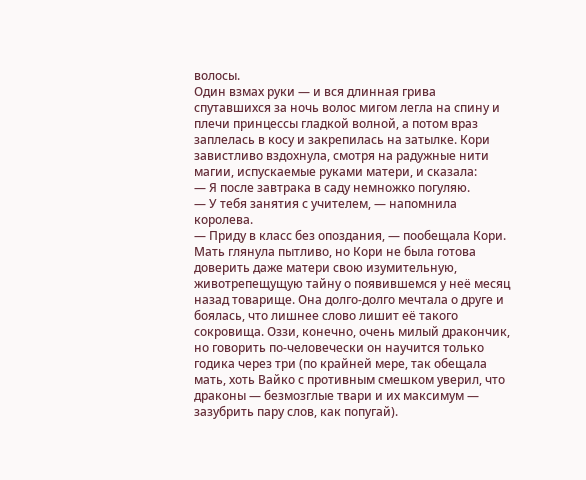волосы.
Один взмах руки — и вся длинная грива спутавшихся за ночь волос мигом легла на спину и плечи принцессы гладкой волной, а потом враз заплелась в косу и закрепилась на затылке. Кори завистливо вздохнула, смотря на радужные нити магии, испускаемые руками матери, и сказала:
— Я после завтрака в саду немножко погуляю.
— У тебя занятия с учителем, — напомнила королева.
— Приду в класс без опоздания, — пообещала Кори.
Мать глянула пытливо, но Кори не была готова доверить даже матери свою изумительную, животрепещущую тайну о появившемся у неё месяц назад товарище. Она долго-долго мечтала о друге и боялась, что лишнее слово лишит её такого сокровища. Оззи, конечно, очень милый дракончик, но говорить по-человечески он научится только годика через три (по крайней мере, так обещала мать, хоть Вайко с противным смешком уверил, что драконы — безмозглые твари и их максимум — зазубрить пару слов, как попугай).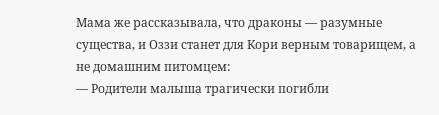Мама же рассказывала, что драконы — разумные существа, и Оззи станет для Кори верным товарищем, а не домашним питомцем:
— Родители малыша трагически погибли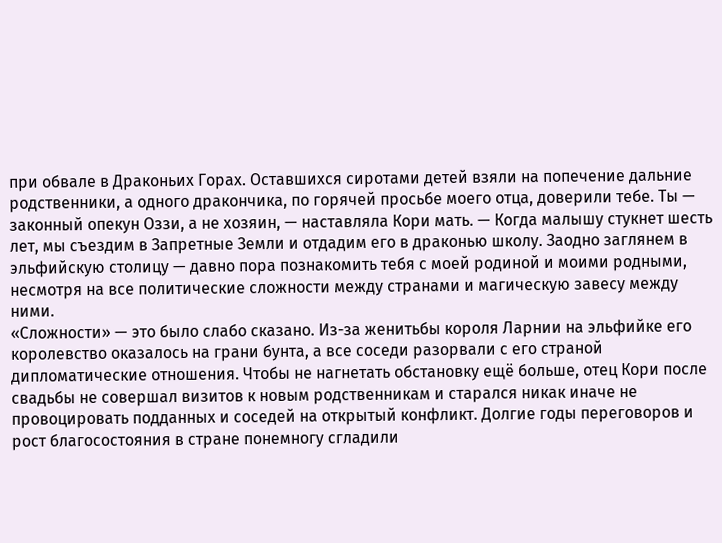при обвале в Драконьих Горах. Оставшихся сиротами детей взяли на попечение дальние родственники, а одного дракончика, по горячей просьбе моего отца, доверили тебе. Ты — законный опекун Оззи, а не хозяин, — наставляла Кори мать. — Когда малышу стукнет шесть лет, мы съездим в Запретные Земли и отдадим его в драконью школу. Заодно заглянем в эльфийскую столицу — давно пора познакомить тебя с моей родиной и моими родными, несмотря на все политические сложности между странами и магическую завесу между ними.
«Сложности» — это было слабо сказано. Из-за женитьбы короля Ларнии на эльфийке его королевство оказалось на грани бунта, а все соседи разорвали с его страной дипломатические отношения. Чтобы не нагнетать обстановку ещё больше, отец Кори после свадьбы не совершал визитов к новым родственникам и старался никак иначе не провоцировать подданных и соседей на открытый конфликт. Долгие годы переговоров и рост благосостояния в стране понемногу сгладили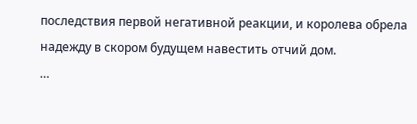последствия первой негативной реакции, и королева обрела надежду в скором будущем навестить отчий дом.
…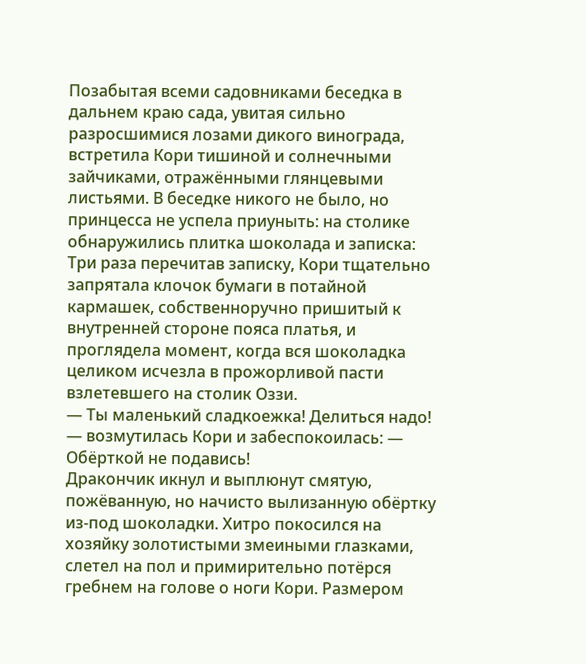Позабытая всеми садовниками беседка в дальнем краю сада, увитая сильно разросшимися лозами дикого винограда, встретила Кори тишиной и солнечными зайчиками, отражёнными глянцевыми листьями. В беседке никого не было, но принцесса не успела приуныть: на столике обнаружились плитка шоколада и записка:
Три раза перечитав записку, Кори тщательно запрятала клочок бумаги в потайной кармашек, собственноручно пришитый к внутренней стороне пояса платья, и проглядела момент, когда вся шоколадка целиком исчезла в прожорливой пасти взлетевшего на столик Оззи.
— Ты маленький сладкоежка! Делиться надо! — возмутилась Кори и забеспокоилась: — Обёрткой не подавись!
Дракончик икнул и выплюнут смятую, пожёванную, но начисто вылизанную обёртку из-под шоколадки. Хитро покосился на хозяйку золотистыми змеиными глазками, слетел на пол и примирительно потёрся гребнем на голове о ноги Кори. Размером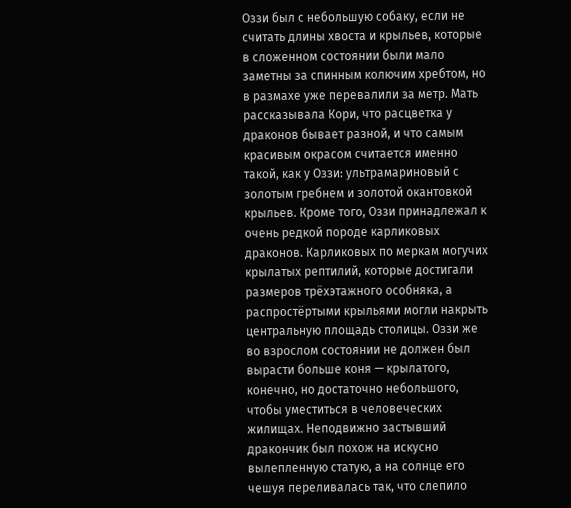Оззи был с небольшую собаку, если не считать длины хвоста и крыльев, которые в сложенном состоянии были мало заметны за спинным колючим хребтом, но в размахе уже перевалили за метр. Мать рассказывала Кори, что расцветка у драконов бывает разной, и что самым красивым окрасом считается именно такой, как у Оззи: ультрамариновый с золотым гребнем и золотой окантовкой крыльев. Кроме того, Оззи принадлежал к очень редкой породе карликовых драконов. Карликовых по меркам могучих крылатых рептилий, которые достигали размеров трёхэтажного особняка, а распростёртыми крыльями могли накрыть центральную площадь столицы. Оззи же во взрослом состоянии не должен был вырасти больше коня — крылатого, конечно, но достаточно небольшого, чтобы уместиться в человеческих жилищах. Неподвижно застывший дракончик был похож на искусно вылепленную статую, а на солнце его чешуя переливалась так, что слепило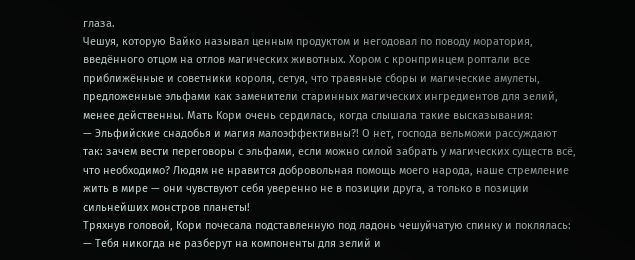глаза.
Чешуя, которую Вайко называл ценным продуктом и негодовал по поводу моратория, введённого отцом на отлов магических животных. Хором с кронпринцем роптали все приближённые и советники короля, сетуя, что травяные сборы и магические амулеты, предложенные эльфами как заменители старинных магических ингредиентов для зелий, менее действенны. Мать Кори очень сердилась, когда слышала такие высказывания:
— Эльфийские снадобья и магия малоэффективны?! О нет, господа вельможи рассуждают так: зачем вести переговоры с эльфами, если можно силой забрать у магических существ всё, что необходимо? Людям не нравится добровольная помощь моего народа, наше стремление жить в мире — они чувствуют себя уверенно не в позиции друга, а только в позиции сильнейших монстров планеты!
Тряхнув головой, Кори почесала подставленную под ладонь чешуйчатую спинку и поклялась:
— Тебя никогда не разберут на компоненты для зелий и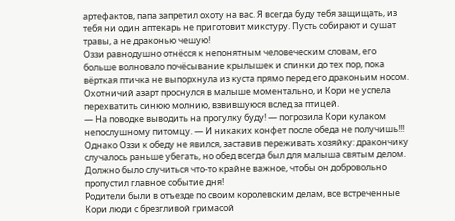артефактов, папа запретил охоту на вас. Я всегда буду тебя защищать, из тебя ни один аптекарь не приготовит микстуру. Пусть собирают и сушат травы, а не драконью чешую!
Оззи равнодушно отнёсся к непонятным человеческим словам, его больше волновало почёсывание крылышек и спинки до тех пор, пока вёрткая птичка не выпорхнула из куста прямо перед его драконьим носом. Охотничий азарт проснулся в малыше моментально, и Кори не успела перехватить синюю молнию, взвившуюся вслед за птицей.
— На поводке выводить на прогулку буду! — погрозила Кори кулаком непослушному питомцу. — И никаких конфет после обеда не получишь!!!
Однако Оззи к обеду не явился, заставив переживать хозяйку: дракончику случалось раньше убегать, но обед всегда был для малыша святым делом. Должно было случиться что-то крайне важное, чтобы он добровольно пропустил главное событие дня!
Родители были в отъезде по своим королевским делам, все встреченные Кори люди с брезгливой гримасой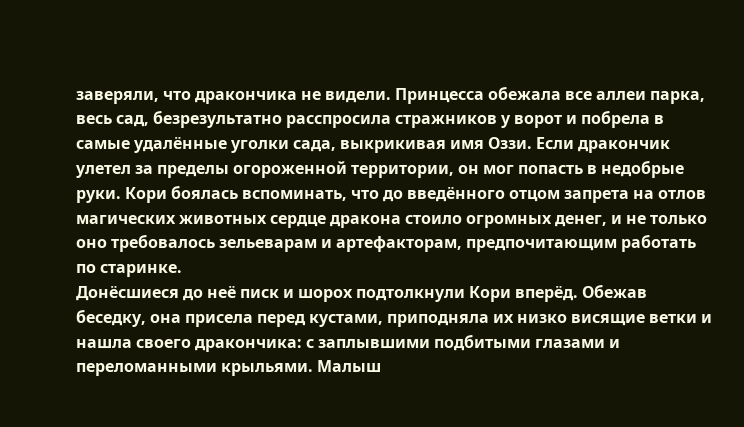заверяли, что дракончика не видели. Принцесса обежала все аллеи парка, весь сад, безрезультатно расспросила стражников у ворот и побрела в самые удалённые уголки сада, выкрикивая имя Оззи. Если дракончик улетел за пределы огороженной территории, он мог попасть в недобрые руки. Кори боялась вспоминать, что до введённого отцом запрета на отлов магических животных сердце дракона стоило огромных денег, и не только оно требовалось зельеварам и артефакторам, предпочитающим работать по старинке.
Донёсшиеся до неё писк и шорох подтолкнули Кори вперёд. Обежав беседку, она присела перед кустами, приподняла их низко висящие ветки и нашла своего дракончика: с заплывшими подбитыми глазами и переломанными крыльями. Малыш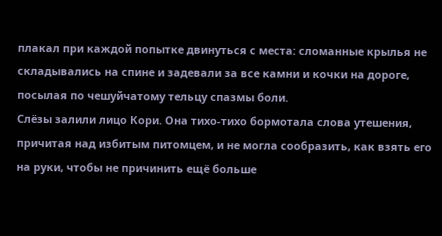плакал при каждой попытке двинуться с места: сломанные крылья не складывались на спине и задевали за все камни и кочки на дороге, посылая по чешуйчатому тельцу спазмы боли.
Слёзы залили лицо Кори. Она тихо-тихо бормотала слова утешения, причитая над избитым питомцем, и не могла сообразить, как взять его на руки, чтобы не причинить ещё больше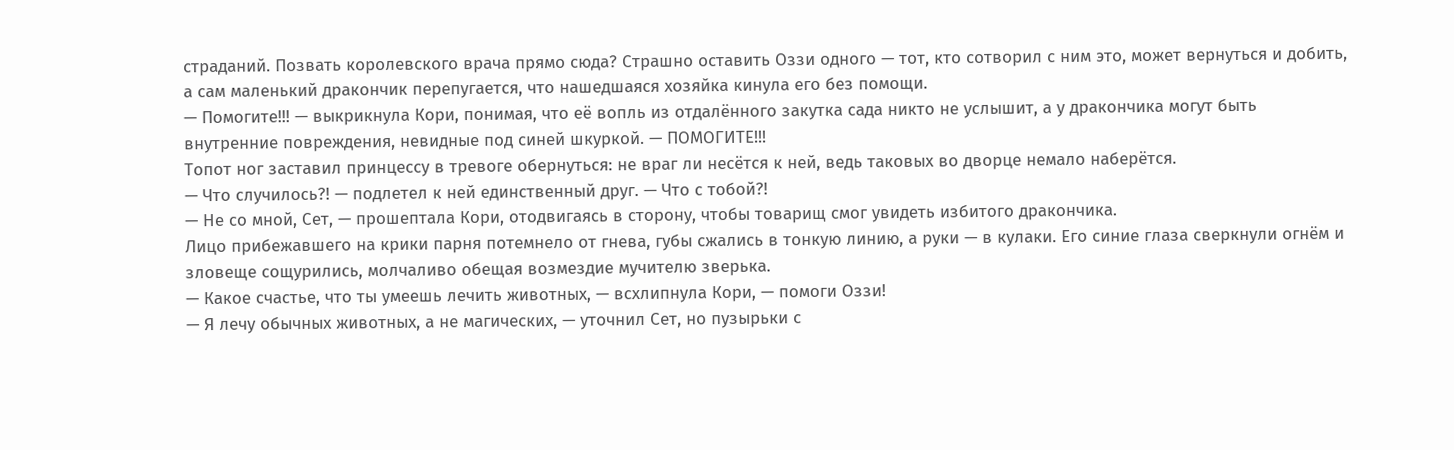страданий. Позвать королевского врача прямо сюда? Страшно оставить Оззи одного — тот, кто сотворил с ним это, может вернуться и добить, а сам маленький дракончик перепугается, что нашедшаяся хозяйка кинула его без помощи.
— Помогите!!! — выкрикнула Кори, понимая, что её вопль из отдалённого закутка сада никто не услышит, а у дракончика могут быть внутренние повреждения, невидные под синей шкуркой. — ПОМОГИТЕ!!!
Топот ног заставил принцессу в тревоге обернуться: не враг ли несётся к ней, ведь таковых во дворце немало наберётся.
— Что случилось?! — подлетел к ней единственный друг. — Что с тобой?!
— Не со мной, Сет, — прошептала Кори, отодвигаясь в сторону, чтобы товарищ смог увидеть избитого дракончика.
Лицо прибежавшего на крики парня потемнело от гнева, губы сжались в тонкую линию, а руки — в кулаки. Его синие глаза сверкнули огнём и зловеще сощурились, молчаливо обещая возмездие мучителю зверька.
— Какое счастье, что ты умеешь лечить животных, — всхлипнула Кори, — помоги Оззи!
— Я лечу обычных животных, а не магических, — уточнил Сет, но пузырьки с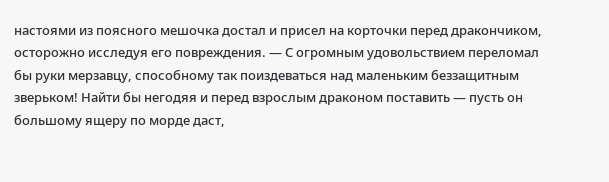настоями из поясного мешочка достал и присел на корточки перед дракончиком, осторожно исследуя его повреждения. — С огромным удовольствием переломал бы руки мерзавцу, способному так поиздеваться над маленьким беззащитным зверьком! Найти бы негодяя и перед взрослым драконом поставить — пусть он большому ящеру по морде даст,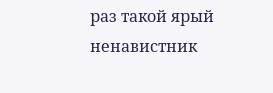раз такой ярый ненавистник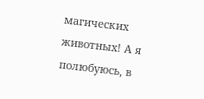магических животных! А я полюбуюсь, в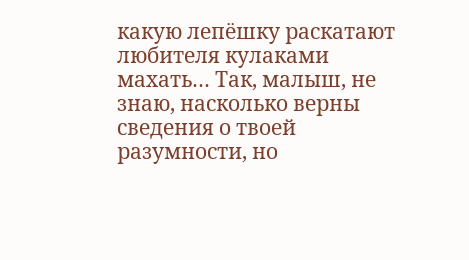какую лепёшку раскатают любителя кулаками махать… Так, малыш, не знаю, насколько верны сведения о твоей разумности, но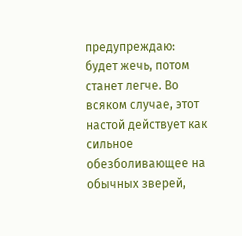предупреждаю: будет жечь, потом станет легче. Во всяком случае, этот настой действует как сильное обезболивающее на обычных зверей,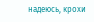надеюсь, крохи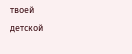твоей детской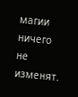магии ничего не изменят.